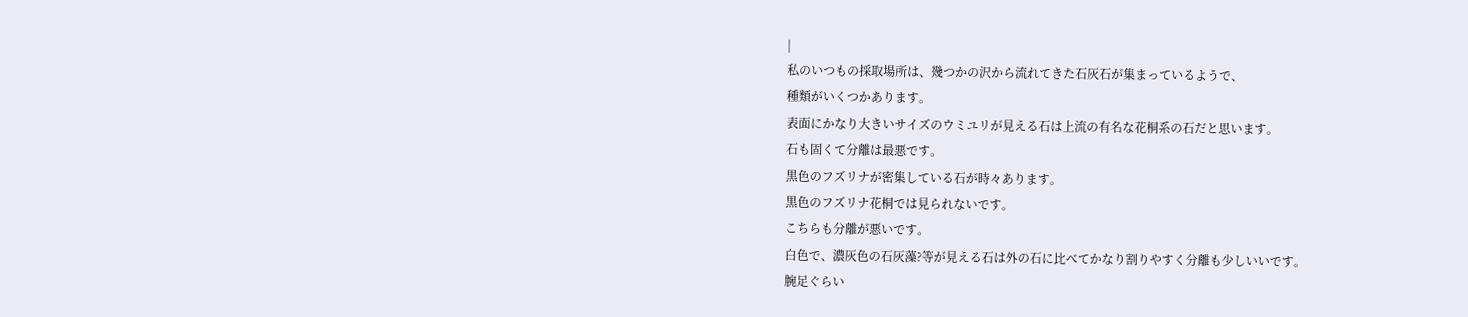|
私のいつもの採取場所は、幾つかの沢から流れてきた石灰石が集まっているようで、
種類がいくつかあります。
表面にかなり大きいサイズのウミユリが見える石は上流の有名な花桐系の石だと思います。
石も固くて分離は最悪です。
黒色のフズリナが密集している石が時々あります。
黒色のフズリナ花桐では見られないです。
こちらも分離が悪いです。
白色で、濃灰色の石灰藻?等が見える石は外の石に比べてかなり割りやすく分離も少しいいです。
腕足ぐらい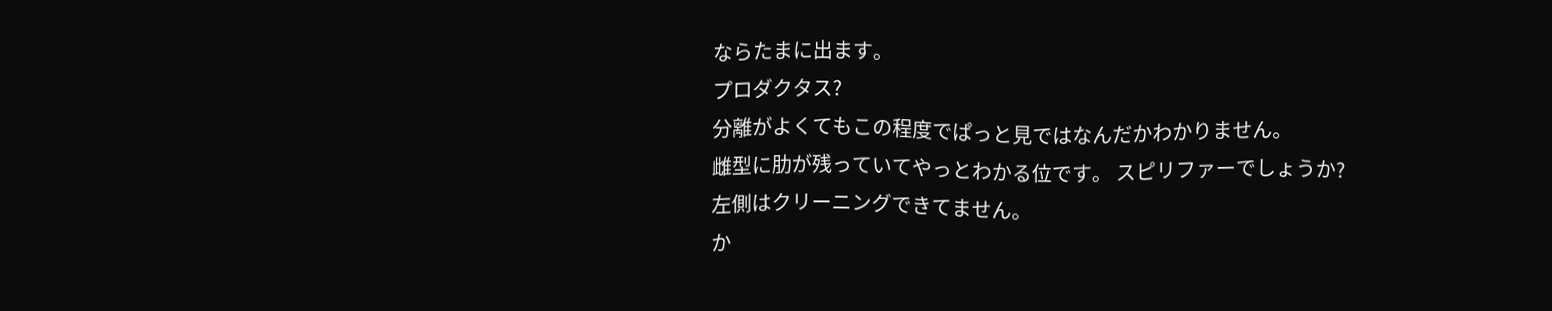ならたまに出ます。
プロダクタス?
分離がよくてもこの程度でぱっと見ではなんだかわかりません。
雌型に肋が残っていてやっとわかる位です。 スピリファーでしょうか?
左側はクリーニングできてません。
か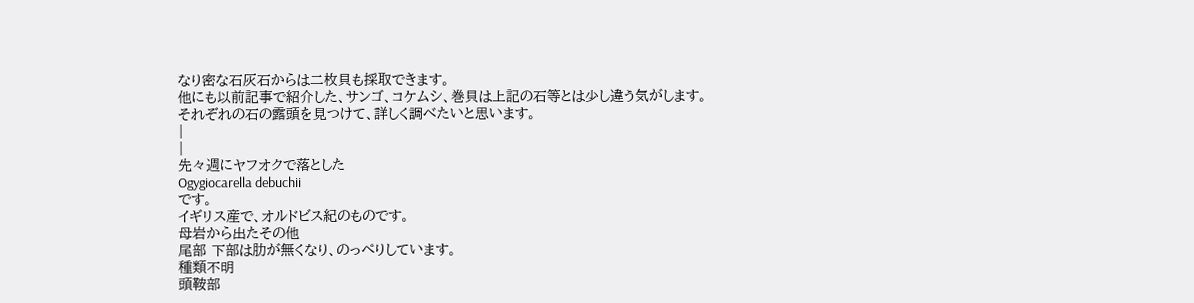なり密な石灰石からは二枚貝も採取できます。
他にも以前記事で紹介した、サンゴ、コケムシ、巻貝は上記の石等とは少し違う気がします。
それぞれの石の露頭を見つけて、詳しく調べたいと思います。
|
|
先々週にヤフオクで落とした
Ogygiocarella debuchii
です。
イギリス産で、オルドビス紀のものです。
母岩から出たその他
尾部 下部は肋が無くなり、のっぺりしています。
種類不明
頭鞍部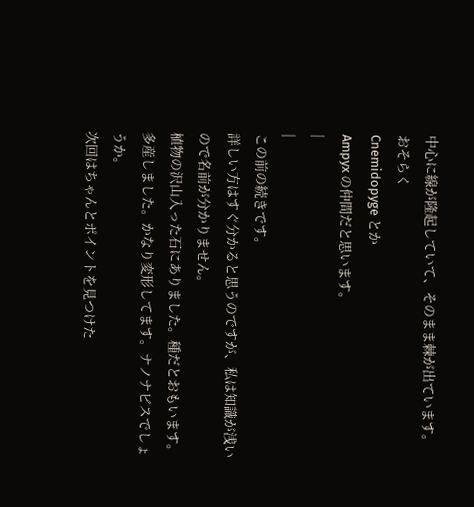中心に線が隆起していて、そのまま棘が出ています。
おそらく
Cnemidopyge とか
Ampyx の仲間だと思います。
|
|
この前の続きです。
詳しい方はすぐ分かると思うのですが、私は知識が浅いので名前が分かりません。
植物の沢山入った石にありました。種だとおもいます。
多産しました。かなり変形してます。ナノナビスでしょうか。
次回はちゃんとポイントを見つけた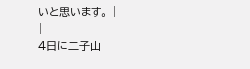いと思います。 |
|
4日に二子山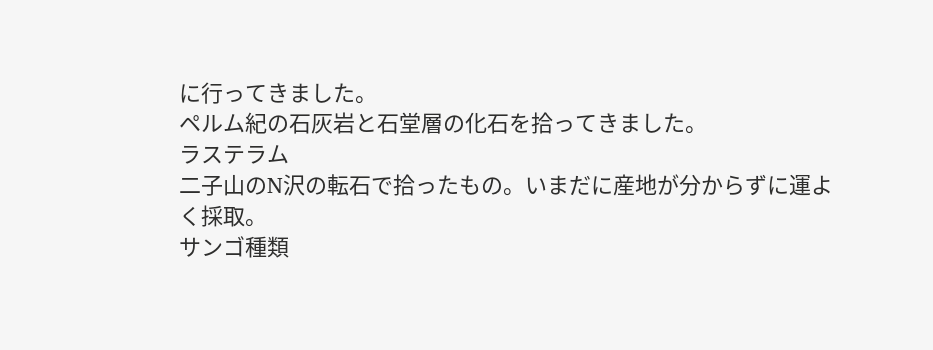に行ってきました。
ペルム紀の石灰岩と石堂層の化石を拾ってきました。
ラステラム
二子山のN沢の転石で拾ったもの。いまだに産地が分からずに運よく採取。
サンゴ種類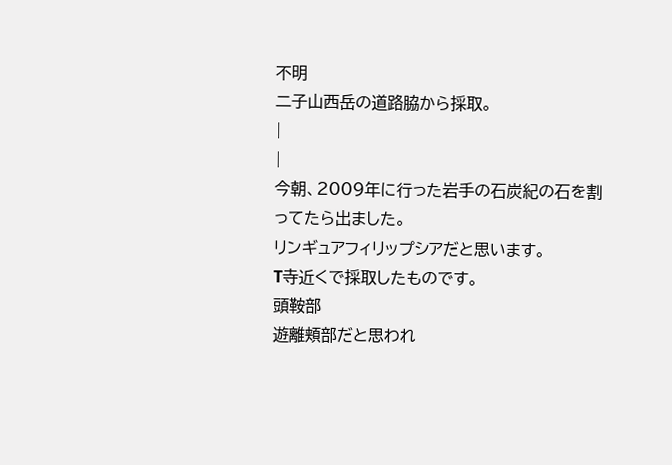不明
二子山西岳の道路脇から採取。
|
|
今朝、2009年に行った岩手の石炭紀の石を割ってたら出ました。
リンギュアフィリップシアだと思います。
T寺近くで採取したものです。
頭鞍部
遊離頬部だと思われ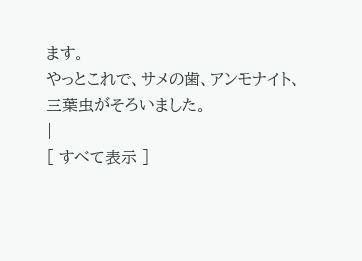ます。
やっとこれで、サメの歯、アンモナイト、三葉虫がそろいました。
|
[ すべて表示 ]